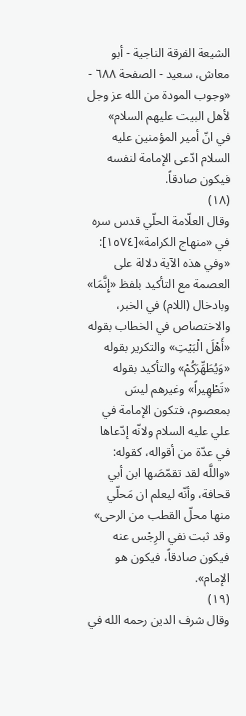الشيعة الفرقة الناجية - أبو معاش، سعيد - الصفحة ٦٨٨ - «وجوب المودة من الله عز وجل لأهل البيت عليهم السلام»
في انّ أمير المؤمنين عليه السلام ادّعى الإمامة لنفسه فيكون صادقاً.
(١٨)
وقال العلّامة الحلّي قدس سره في «منهاج الكرامة»[١٥٧٤]:
«وفي هذه الآية دلالة على العصمة مع التأكيد بلفظ «إِنَّمَا» وبادخال (اللام) في الخبر، والاختصاص في الخطاب بقوله «أَهْلَ الْبَيْتِ» والتكرير بقوله «وَيُطَهِّرَكُمْ» والتأكيد بقوله «تَطْهِيراً» وغيرهم ليسَ بمعصوم، فتكون الإمامة في علي عليه السلام ولانّه إدّعاها في عدّة من أقواله، كقوله: «واللَّه لقد تقمّصَها ابن أبي قحافة، وأنّه ليعلم ان مَحلّي منها محلّ القطب من الرحى» وقد ثبت نفي الرِجْس عنه فيكون صادقاً، فيكون هو الإمام».
(١٩)
وقال شرف الدين رحمه الله في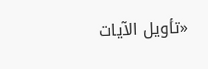«تأويل الآيات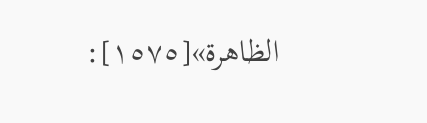الظاهرة»[١٥٧٥]: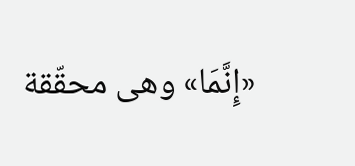«إِنَّمَا» وهى محقّقة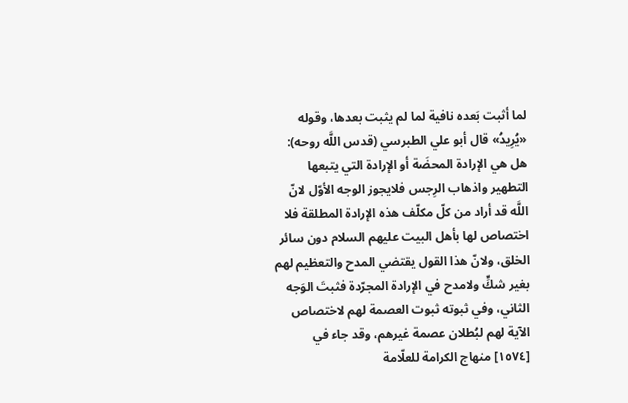لما أثبت بَعده نافية لما لم يثبت بعدها، وقوله «يُرِيدُ» قال أبو علي الطبرسي (قدس اللَّه روحه):
هل هي الإرادة المحضَة أو الإرادة التي يتبعها التطهير واذهاب الرِجس فلايجوز الوجه الأوّل لانّ اللَّه قد أراد من كلّ مكلّف هذه الإرادة المطلقة فلا اختصاص لها بأهل البيت عليهم السلام دون سائر الخلق، ولانّ هذا القول يقتضي المدح والتعظيم لهم بغير شكٍّ ولامدح في الإرادة المجرّدة فثبتَ الوَجه الثاني، وفي ثبوته ثبوت العصمة لهم لاختصاص الآية لهم لبُطلان عصمة غيرهم، وقد جاء في
[١٥٧٤] منهاج الكرامة للعلّامة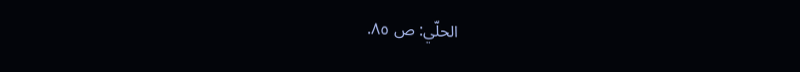الحلّي: ص ٨٥.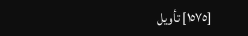[١٥٧٥] تأويل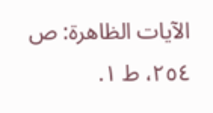الآيات الظاهرة: ص ٢٥٤، ط ١.